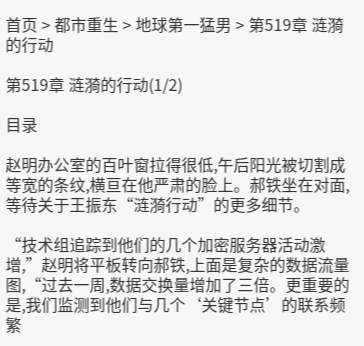首页 > 都市重生 > 地球第一猛男 > 第519章 涟漪的行动

第519章 涟漪的行动(1/2)

目录

赵明办公室的百叶窗拉得很低,午后阳光被切割成等宽的条纹,横亘在他严肃的脸上。郝铁坐在对面,等待关于王振东“涟漪行动”的更多细节。

“技术组追踪到他们的几个加密服务器活动激增,”赵明将平板转向郝铁,上面是复杂的数据流量图,“过去一周,数据交换量增加了三倍。更重要的是,我们监测到他们与几个‘关键节点’的联系频繁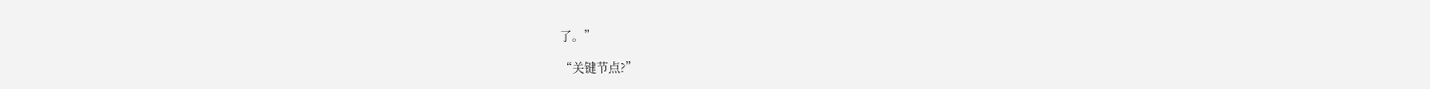了。”

“关键节点?”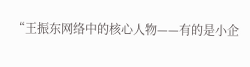“王振东网络中的核心人物——有的是小企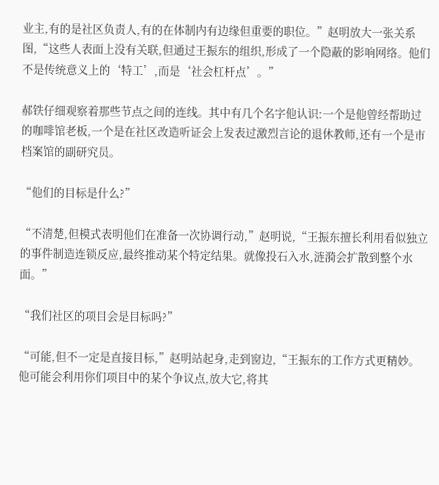业主,有的是社区负责人,有的在体制内有边缘但重要的职位。”赵明放大一张关系图,“这些人表面上没有关联,但通过王振东的组织,形成了一个隐蔽的影响网络。他们不是传统意义上的‘特工’,而是‘社会杠杆点’。”

郝铁仔细观察着那些节点之间的连线。其中有几个名字他认识:一个是他曾经帮助过的咖啡馆老板,一个是在社区改造听证会上发表过激烈言论的退休教师,还有一个是市档案馆的副研究员。

“他们的目标是什么?”

“不清楚,但模式表明他们在准备一次协调行动,”赵明说,“王振东擅长利用看似独立的事件制造连锁反应,最终推动某个特定结果。就像投石入水,涟漪会扩散到整个水面。”

“我们社区的项目会是目标吗?”

“可能,但不一定是直接目标,”赵明站起身,走到窗边,“王振东的工作方式更精妙。他可能会利用你们项目中的某个争议点,放大它,将其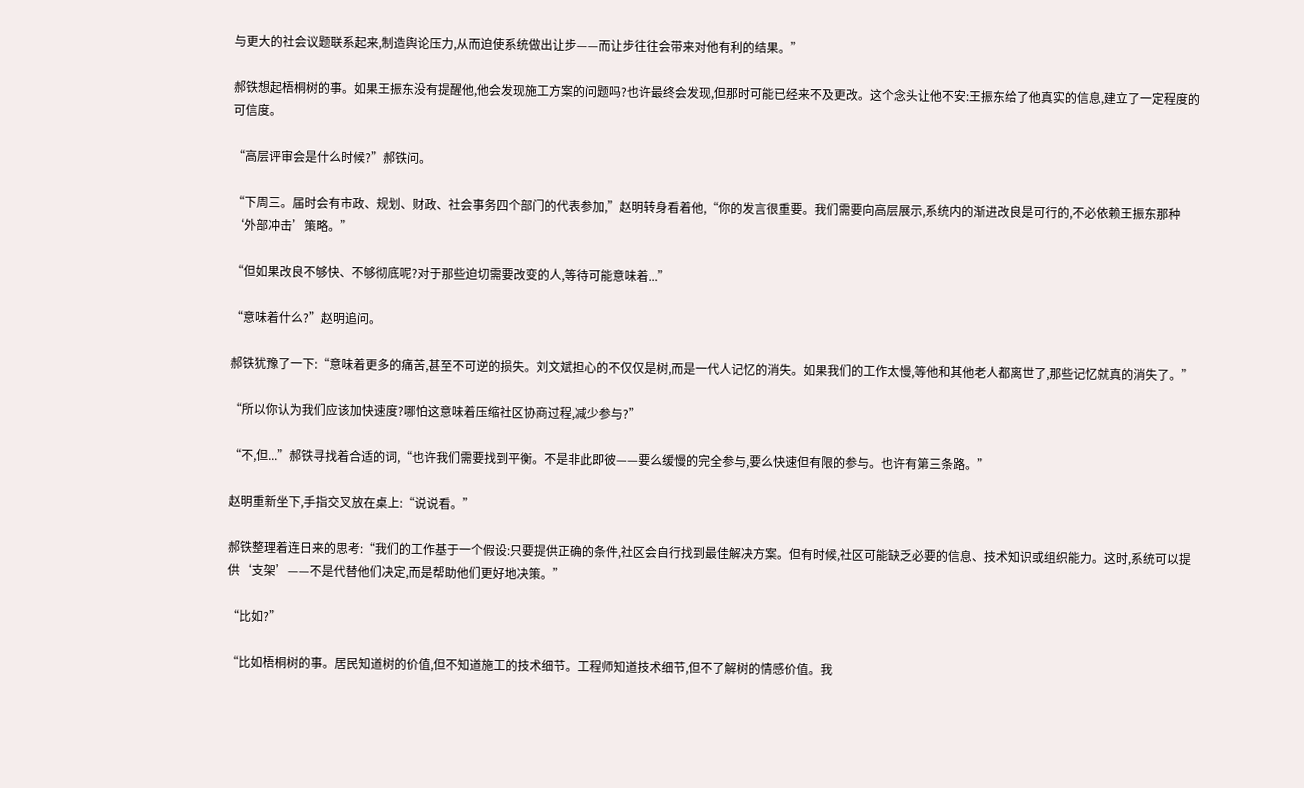与更大的社会议题联系起来,制造舆论压力,从而迫使系统做出让步——而让步往往会带来对他有利的结果。”

郝铁想起梧桐树的事。如果王振东没有提醒他,他会发现施工方案的问题吗?也许最终会发现,但那时可能已经来不及更改。这个念头让他不安:王振东给了他真实的信息,建立了一定程度的可信度。

“高层评审会是什么时候?”郝铁问。

“下周三。届时会有市政、规划、财政、社会事务四个部门的代表参加,”赵明转身看着他,“你的发言很重要。我们需要向高层展示,系统内的渐进改良是可行的,不必依赖王振东那种‘外部冲击’策略。”

“但如果改良不够快、不够彻底呢?对于那些迫切需要改变的人,等待可能意味着...”

“意味着什么?”赵明追问。

郝铁犹豫了一下:“意味着更多的痛苦,甚至不可逆的损失。刘文斌担心的不仅仅是树,而是一代人记忆的消失。如果我们的工作太慢,等他和其他老人都离世了,那些记忆就真的消失了。”

“所以你认为我们应该加快速度?哪怕这意味着压缩社区协商过程,减少参与?”

“不,但...”郝铁寻找着合适的词,“也许我们需要找到平衡。不是非此即彼——要么缓慢的完全参与,要么快速但有限的参与。也许有第三条路。”

赵明重新坐下,手指交叉放在桌上:“说说看。”

郝铁整理着连日来的思考:“我们的工作基于一个假设:只要提供正确的条件,社区会自行找到最佳解决方案。但有时候,社区可能缺乏必要的信息、技术知识或组织能力。这时,系统可以提供‘支架’——不是代替他们决定,而是帮助他们更好地决策。”

“比如?”

“比如梧桐树的事。居民知道树的价值,但不知道施工的技术细节。工程师知道技术细节,但不了解树的情感价值。我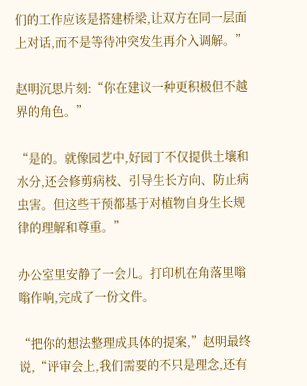们的工作应该是搭建桥梁,让双方在同一层面上对话,而不是等待冲突发生再介入调解。”

赵明沉思片刻:“你在建议一种更积极但不越界的角色。”

“是的。就像园艺中,好园丁不仅提供土壤和水分,还会修剪病枝、引导生长方向、防止病虫害。但这些干预都基于对植物自身生长规律的理解和尊重。”

办公室里安静了一会儿。打印机在角落里嗡嗡作响,完成了一份文件。

“把你的想法整理成具体的提案,”赵明最终说,“评审会上,我们需要的不只是理念,还有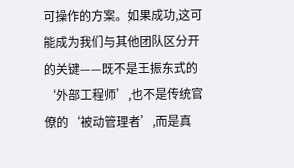可操作的方案。如果成功,这可能成为我们与其他团队区分开的关键——既不是王振东式的‘外部工程师’,也不是传统官僚的‘被动管理者’,而是真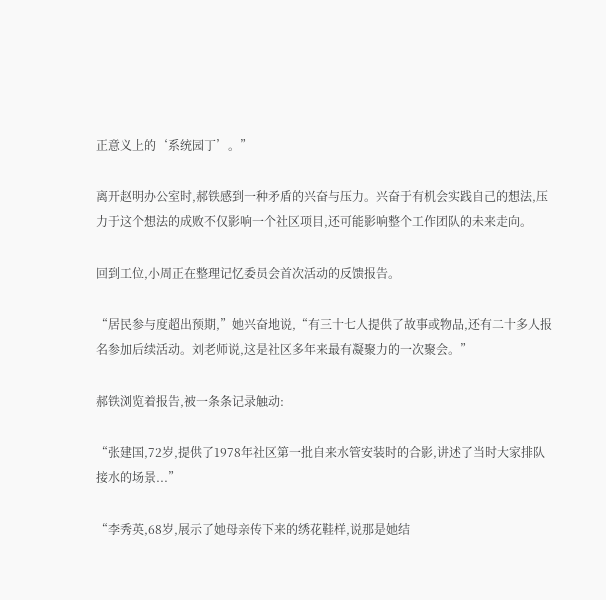正意义上的‘系统园丁’。”

离开赵明办公室时,郝铁感到一种矛盾的兴奋与压力。兴奋于有机会实践自己的想法,压力于这个想法的成败不仅影响一个社区项目,还可能影响整个工作团队的未来走向。

回到工位,小周正在整理记忆委员会首次活动的反馈报告。

“居民参与度超出预期,”她兴奋地说,“有三十七人提供了故事或物品,还有二十多人报名参加后续活动。刘老师说,这是社区多年来最有凝聚力的一次聚会。”

郝铁浏览着报告,被一条条记录触动:

“张建国,72岁,提供了1978年社区第一批自来水管安装时的合影,讲述了当时大家排队接水的场景...”

“李秀英,68岁,展示了她母亲传下来的绣花鞋样,说那是她结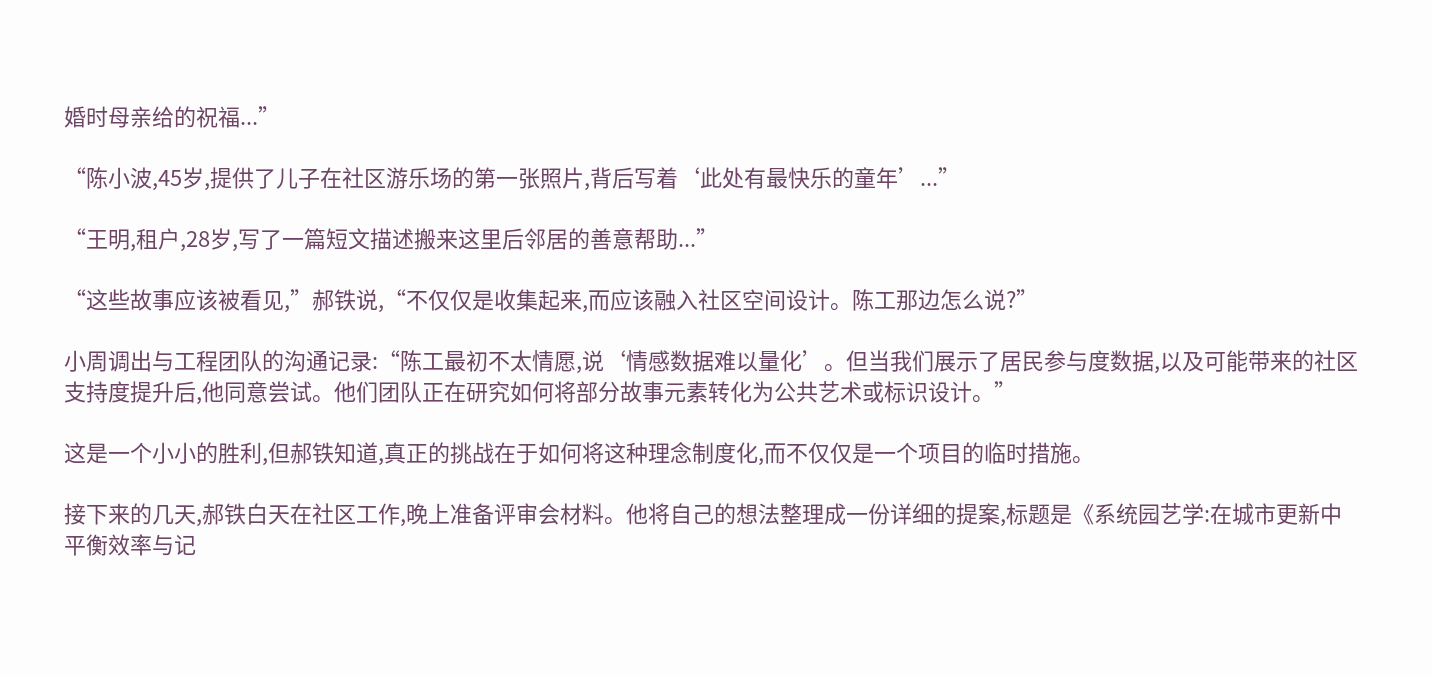婚时母亲给的祝福...”

“陈小波,45岁,提供了儿子在社区游乐场的第一张照片,背后写着‘此处有最快乐的童年’...”

“王明,租户,28岁,写了一篇短文描述搬来这里后邻居的善意帮助...”

“这些故事应该被看见,”郝铁说,“不仅仅是收集起来,而应该融入社区空间设计。陈工那边怎么说?”

小周调出与工程团队的沟通记录:“陈工最初不太情愿,说‘情感数据难以量化’。但当我们展示了居民参与度数据,以及可能带来的社区支持度提升后,他同意尝试。他们团队正在研究如何将部分故事元素转化为公共艺术或标识设计。”

这是一个小小的胜利,但郝铁知道,真正的挑战在于如何将这种理念制度化,而不仅仅是一个项目的临时措施。

接下来的几天,郝铁白天在社区工作,晚上准备评审会材料。他将自己的想法整理成一份详细的提案,标题是《系统园艺学:在城市更新中平衡效率与记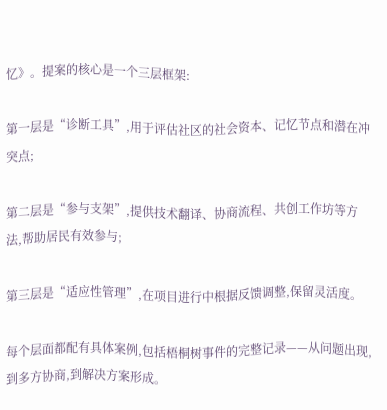忆》。提案的核心是一个三层框架:

第一层是“诊断工具”,用于评估社区的社会资本、记忆节点和潜在冲突点;

第二层是“参与支架”,提供技术翻译、协商流程、共创工作坊等方法,帮助居民有效参与;

第三层是“适应性管理”,在项目进行中根据反馈调整,保留灵活度。

每个层面都配有具体案例,包括梧桐树事件的完整记录——从问题出现,到多方协商,到解决方案形成。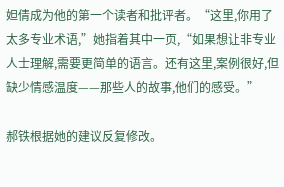妲倩成为他的第一个读者和批评者。“这里,你用了太多专业术语,”她指着其中一页,“如果想让非专业人士理解,需要更简单的语言。还有这里,案例很好,但缺少情感温度——那些人的故事,他们的感受。”

郝铁根据她的建议反复修改。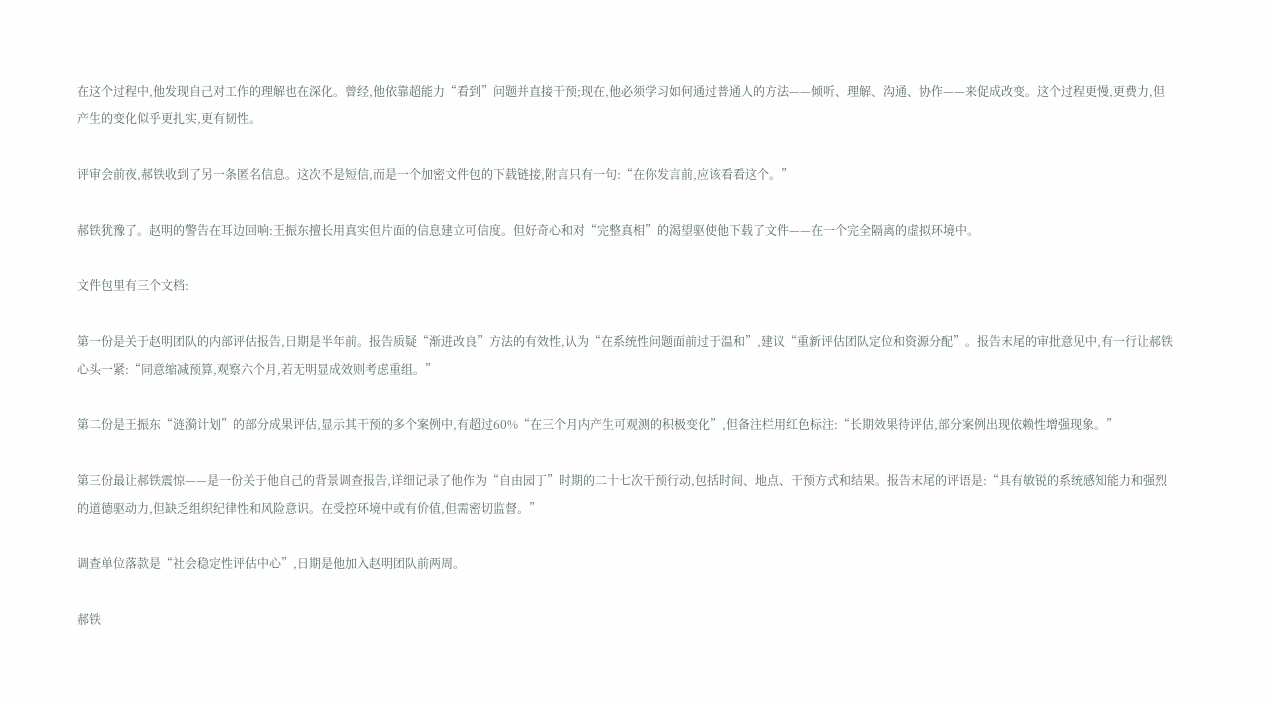在这个过程中,他发现自己对工作的理解也在深化。曾经,他依靠超能力“看到”问题并直接干预;现在,他必须学习如何通过普通人的方法——倾听、理解、沟通、协作——来促成改变。这个过程更慢,更费力,但产生的变化似乎更扎实,更有韧性。

评审会前夜,郝铁收到了另一条匿名信息。这次不是短信,而是一个加密文件包的下载链接,附言只有一句:“在你发言前,应该看看这个。”

郝铁犹豫了。赵明的警告在耳边回响:王振东擅长用真实但片面的信息建立可信度。但好奇心和对“完整真相”的渴望驱使他下载了文件——在一个完全隔离的虚拟环境中。

文件包里有三个文档:

第一份是关于赵明团队的内部评估报告,日期是半年前。报告质疑“渐进改良”方法的有效性,认为“在系统性问题面前过于温和”,建议“重新评估团队定位和资源分配”。报告末尾的审批意见中,有一行让郝铁心头一紧:“同意缩减预算,观察六个月,若无明显成效则考虑重组。”

第二份是王振东“涟漪计划”的部分成果评估,显示其干预的多个案例中,有超过60%“在三个月内产生可观测的积极变化”,但备注栏用红色标注:“长期效果待评估,部分案例出现依赖性增强现象。”

第三份最让郝铁震惊——是一份关于他自己的背景调查报告,详细记录了他作为“自由园丁”时期的二十七次干预行动,包括时间、地点、干预方式和结果。报告末尾的评语是:“具有敏锐的系统感知能力和强烈的道德驱动力,但缺乏组织纪律性和风险意识。在受控环境中或有价值,但需密切监督。”

调查单位落款是“社会稳定性评估中心”,日期是他加入赵明团队前两周。

郝铁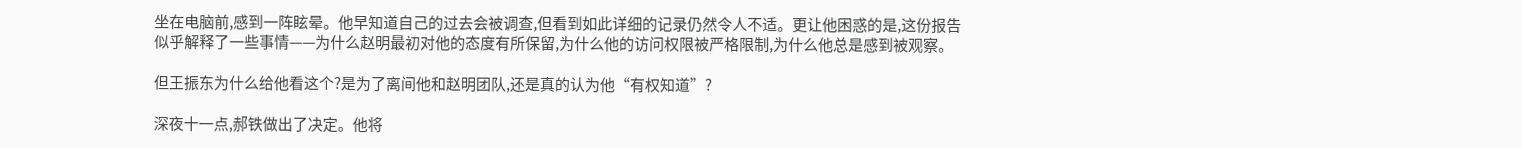坐在电脑前,感到一阵眩晕。他早知道自己的过去会被调查,但看到如此详细的记录仍然令人不适。更让他困惑的是,这份报告似乎解释了一些事情——为什么赵明最初对他的态度有所保留,为什么他的访问权限被严格限制,为什么他总是感到被观察。

但王振东为什么给他看这个?是为了离间他和赵明团队,还是真的认为他“有权知道”?

深夜十一点,郝铁做出了决定。他将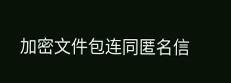加密文件包连同匿名信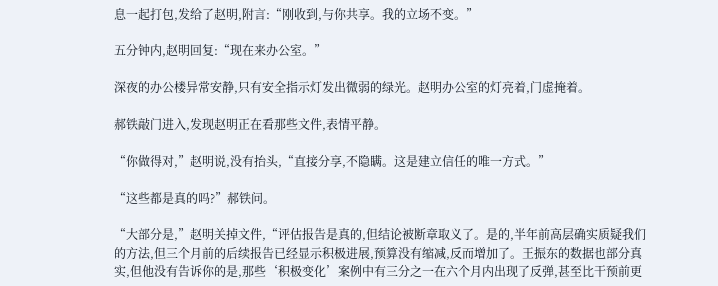息一起打包,发给了赵明,附言:“刚收到,与你共享。我的立场不变。”

五分钟内,赵明回复:“现在来办公室。”

深夜的办公楼异常安静,只有安全指示灯发出微弱的绿光。赵明办公室的灯亮着,门虚掩着。

郝铁敲门进入,发现赵明正在看那些文件,表情平静。

“你做得对,”赵明说,没有抬头,“直接分享,不隐瞒。这是建立信任的唯一方式。”

“这些都是真的吗?”郝铁问。

“大部分是,”赵明关掉文件,“评估报告是真的,但结论被断章取义了。是的,半年前高层确实质疑我们的方法,但三个月前的后续报告已经显示积极进展,预算没有缩减,反而增加了。王振东的数据也部分真实,但他没有告诉你的是,那些‘积极变化’案例中有三分之一在六个月内出现了反弹,甚至比干预前更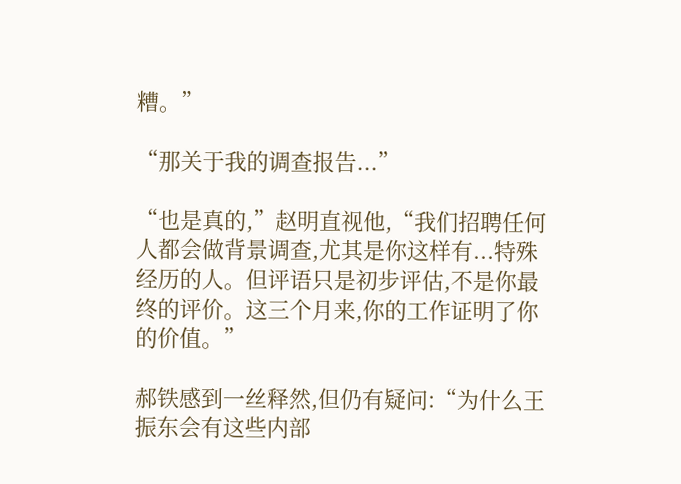糟。”

“那关于我的调查报告...”

“也是真的,”赵明直视他,“我们招聘任何人都会做背景调查,尤其是你这样有...特殊经历的人。但评语只是初步评估,不是你最终的评价。这三个月来,你的工作证明了你的价值。”

郝铁感到一丝释然,但仍有疑问:“为什么王振东会有这些内部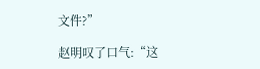文件?”

赵明叹了口气:“这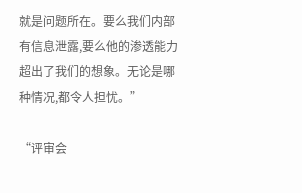就是问题所在。要么我们内部有信息泄露,要么他的渗透能力超出了我们的想象。无论是哪种情况,都令人担忧。”

“评审会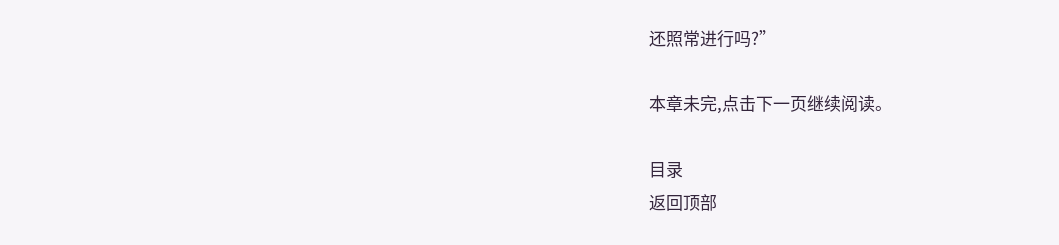还照常进行吗?”

本章未完,点击下一页继续阅读。

目录
返回顶部